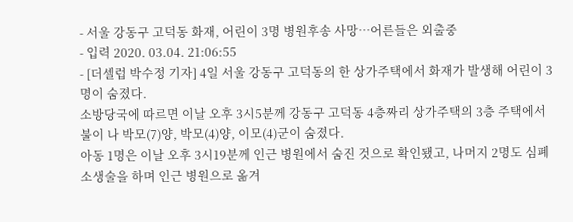- 서울 강동구 고덕동 화재, 어린이 3명 병원후송 사망…어른들은 외출중
- 입력 2020. 03.04. 21:06:55
- [더셀럽 박수정 기자] 4일 서울 강동구 고덕동의 한 상가주택에서 화재가 발생해 어린이 3명이 숨졌다.
소방당국에 따르면 이날 오후 3시5분께 강동구 고덕동 4층짜리 상가주택의 3층 주택에서 불이 나 박모(7)양, 박모(4)양, 이모(4)군이 숨졌다.
아동 1명은 이날 오후 3시19분께 인근 병원에서 숨진 것으로 확인됐고, 나머지 2명도 심폐소생술을 하며 인근 병원으로 옮겨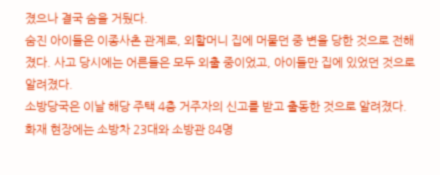졌으나 결국 숨을 거뒀다.
숨진 아이들은 이종사촌 관계로, 외할머니 집에 머물던 중 변을 당한 것으로 전해졌다. 사고 당시에는 어른들은 모두 외출 중이었고, 아이들만 집에 있었던 것으로 알려졌다.
소방당국은 이날 해당 주택 4층 거주자의 신고를 받고 출동한 것으로 알려졌다. 화재 현장에는 소방차 23대와 소방관 84명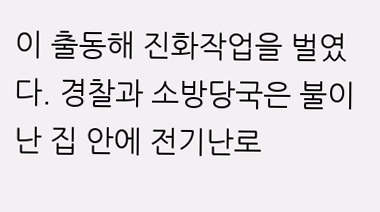이 출동해 진화작업을 벌였다. 경찰과 소방당국은 불이 난 집 안에 전기난로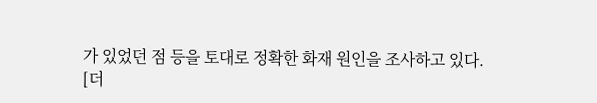가 있었던 점 등을 토대로 정확한 화재 원인을 조사하고 있다.
[더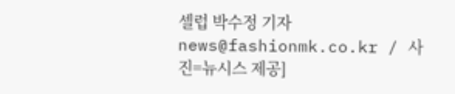셀럽 박수정 기자 news@fashionmk.co.kr / 사진=뉴시스 제공]